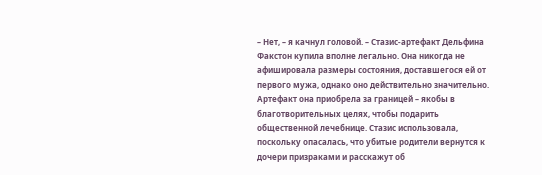– Нет, – я качнул головой. – Стазис-артефакт Дельфина Факстон купила вполне легально. Она никогда не афишировала размеры состояния, доставшегося ей от первого мужа, однако оно действительно значительно. Артефакт она приобрела за границей – якобы в благотворительных целях, чтобы подарить общественной лечебнице. Стазис использовала, поскольку опасалась, что убитые родители вернутся к дочери призраками и расскажут об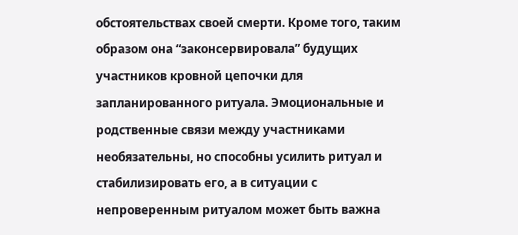обстоятельствах своей смерти. Кроме того, таким образом она “законсервировала” будущих участников кровной цепочки для запланированного ритуала. Эмоциональные и родственные связи между участниками необязательны, но способны усилить ритуал и стабилизировать его, а в ситуации с непроверенным ритуалом может быть важна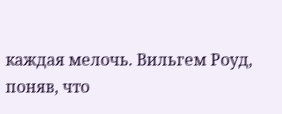каждая мелочь. Вильгем Роуд, поняв, что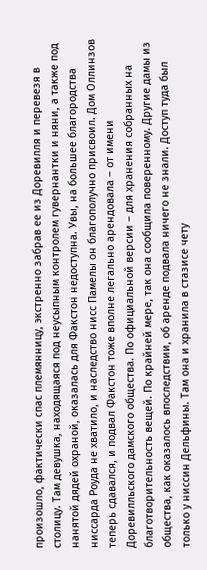произошло, фактически спас племянницу, экстренно забрав ее из Доревилля и перевезя в столицу. Там девушка, находящаяся под неусыпным контролем гувернантки и няни, а также под нанятой дядей охраной, оказалась для Факстон недоступна. Увы, на большее благородства ниссарда Роуда не хватило, и наследство нисс Памелы он благополучно присвоил. Дом Оллинзов теперь сдавался, и подвал Факстон тоже вполне легально арендовала – от имени Доревилльского дамского общества. По официальной версии – для хранения собранных на благотворительность вещей. По крайней мере, так она сообщила поверенному. Другие дамы из общества, как оказалось впоследствии, об аренде подвала ничего не знали. Доступ туда был только у ниссин Дельфины. Там она и хранила в стазисе чету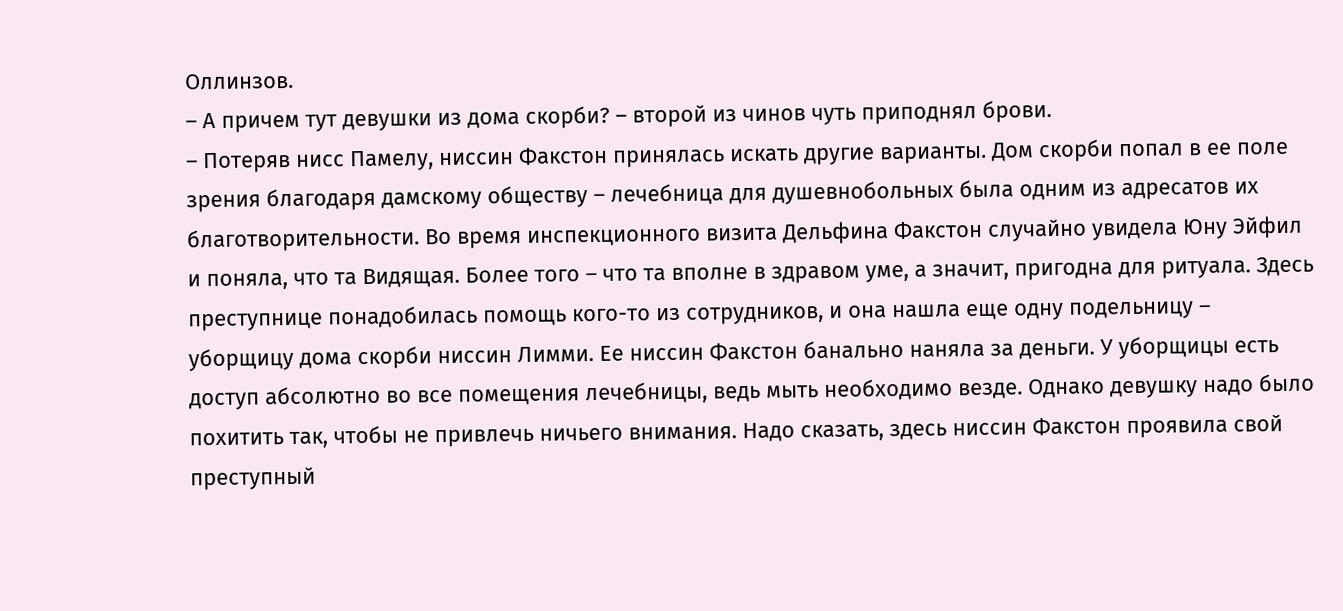Оллинзов.
– А причем тут девушки из дома скорби? – второй из чинов чуть приподнял брови.
– Потеряв нисс Памелу, ниссин Факстон принялась искать другие варианты. Дом скорби попал в ее поле зрения благодаря дамскому обществу – лечебница для душевнобольных была одним из адресатов их благотворительности. Во время инспекционного визита Дельфина Факстон случайно увидела Юну Эйфил и поняла, что та Видящая. Более того – что та вполне в здравом уме, а значит, пригодна для ритуала. Здесь преступнице понадобилась помощь кого-то из сотрудников, и она нашла еще одну подельницу – уборщицу дома скорби ниссин Лимми. Ее ниссин Факстон банально наняла за деньги. У уборщицы есть доступ абсолютно во все помещения лечебницы, ведь мыть необходимо везде. Однако девушку надо было похитить так, чтобы не привлечь ничьего внимания. Надо сказать, здесь ниссин Факстон проявила свой преступный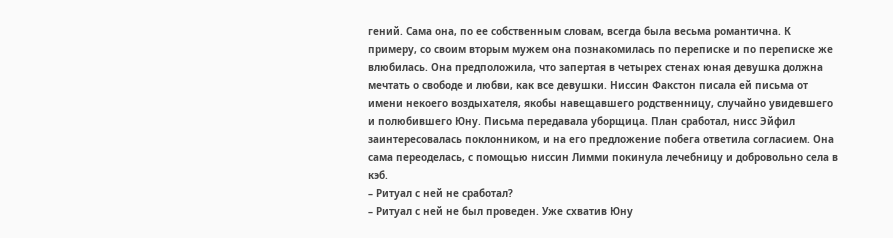гений. Сама она, по ее собственным словам, всегда была весьма романтична. К примеру, со своим вторым мужем она познакомилась по переписке и по переписке же влюбилась. Она предположила, что запертая в четырех стенах юная девушка должна мечтать о свободе и любви, как все девушки. Ниссин Факстон писала ей письма от имени некоего воздыхателя, якобы навещавшего родственницу, случайно увидевшего и полюбившего Юну. Письма передавала уборщица. План сработал, нисс Эйфил заинтересовалась поклонником, и на его предложение побега ответила согласием. Она сама переоделась, с помощью ниссин Лимми покинула лечебницу и добровольно села в кэб.
– Ритуал с ней не сработал?
– Ритуал с ней не был проведен. Уже схватив Юну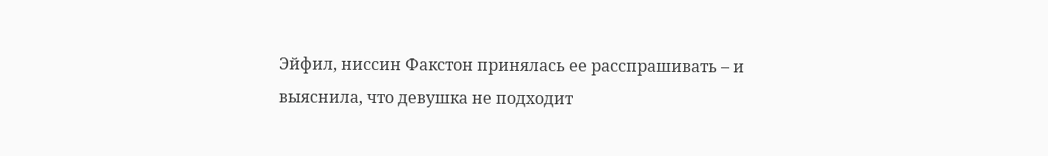Эйфил, ниссин Факстон принялась ее расспрашивать – и выяснила, что девушка не подходит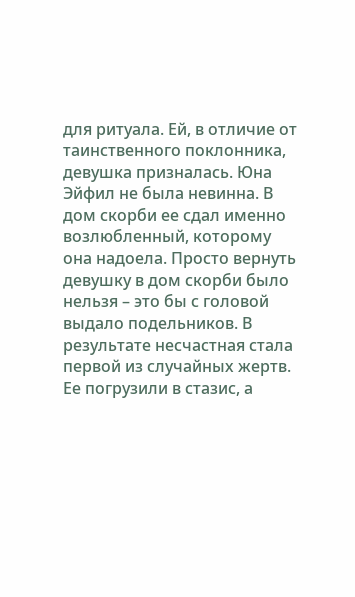для ритуала. Ей, в отличие от таинственного поклонника, девушка призналась. Юна Эйфил не была невинна. В дом скорби ее сдал именно возлюбленный, которому она надоела. Просто вернуть девушку в дом скорби было нельзя – это бы с головой выдало подельников. В результате несчастная стала первой из случайных жертв. Ее погрузили в стазис, а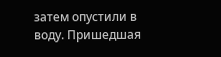затем опустили в воду. Пришедшая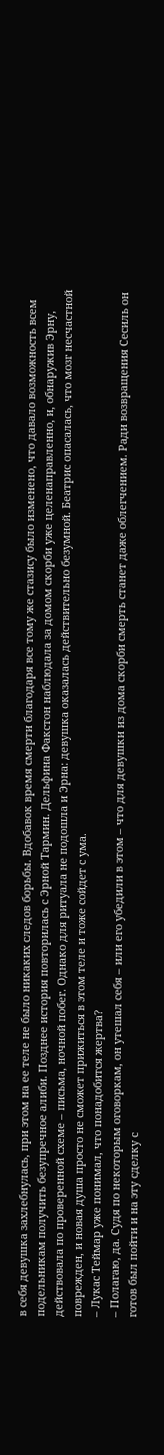в себя девушка захлебнулась, при этом на ее теле не было никаких следов борьбы. Вдобавок время смерти благодаря все тому же стазису было изменено, что давало возможность всем подельникам получить безупречное алиби. Позднее история повторилась с Эрной Тармин. Дельфина Факстон наблюдала за домом скорби уже целенаправленно, и, обнаружив Эрну, действовала по проверенной схеме – письма, ночной побег. Однако для ритуала не подошла и Эрна: девушка оказалась действительно безумной. Беатрис опасалась, что мозг несчастной поврежден, и новая душа просто не сможет прижиться в этом теле и тоже сойдет с ума.
– Лукас Теймар уже понимал, что понадобится жертва?
– Полагаю, да. Судя по некоторым оговоркам, он утешал себя – или его убедили в этом – что для девушки из дома скорби смерть станет даже облегчением. Ради возвращения Сесиль он готов был пойти и на эту сделку с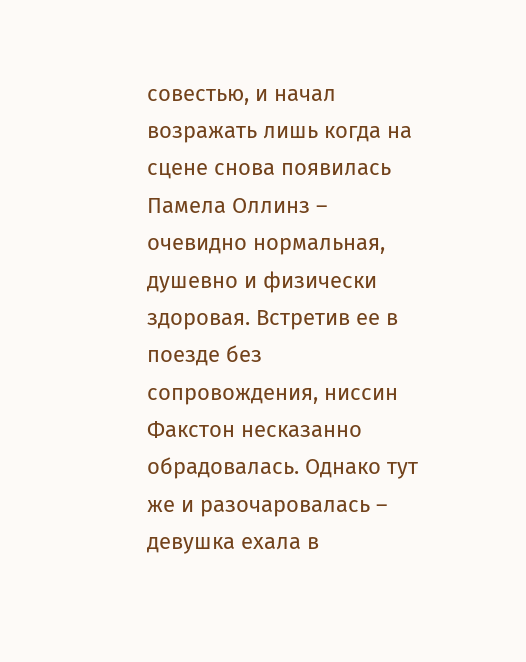совестью, и начал возражать лишь когда на сцене снова появилась Памела Оллинз – очевидно нормальная, душевно и физически здоровая. Встретив ее в поезде без сопровождения, ниссин Факстон несказанно обрадовалась. Однако тут же и разочаровалась – девушка ехала в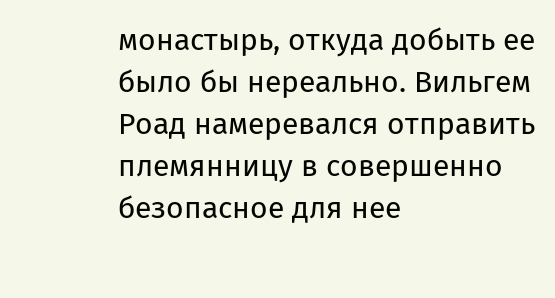монастырь, откуда добыть ее было бы нереально. Вильгем Роад намеревался отправить племянницу в совершенно безопасное для нее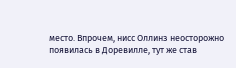место. Впрочем, нисс Оллинз неосторожно появилась в Доревилле, тут же став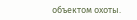объектом охоты.